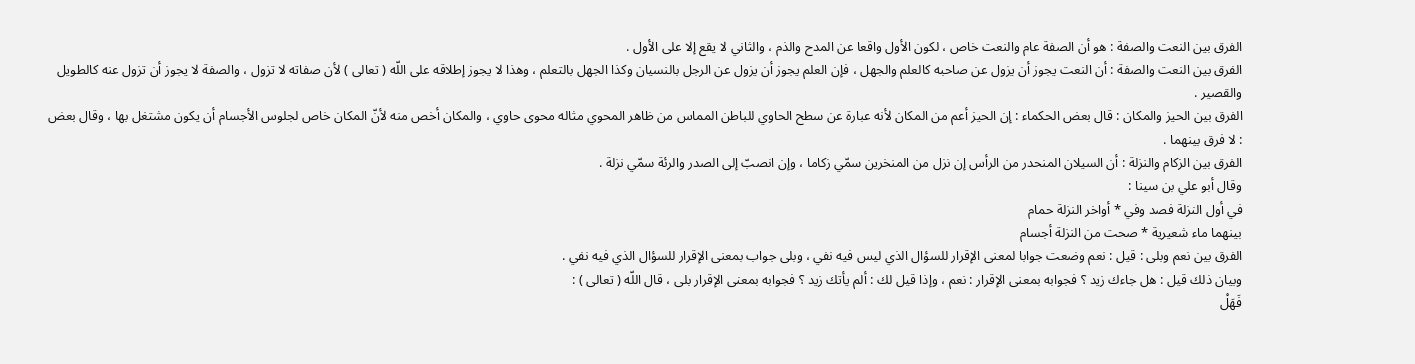الفرق بين النعت والصفة : هو أن الصفة عام والنعت خاص ، لكون الأول واقعا عن المدح والذم ، والثاني لا يقع إلا على الأول .
الفرق بين النعت والصفة : أن النعت يجوز أن يزول عن صاحبه كالعلم والجهل ، فإن العلم يجوز أن يزول عن الرجل بالنسيان وكذا الجهل بالتعلم ، وهذا لا يجوز إطلاقه على اللّه ( تعالى ) لأن صفاته لا تزول ، والصفة لا يجوز أن تزول عنه كالطويل والقصير .
الفرق بين الحيز والمكان : قال بعض الحكماء : إن الحيز أعم من المكان لأنه عبارة عن سطح الحاوي للباطن المماس من ظاهر المحوي مثاله محوى حاوي ، والمكان أخص منه لأنّ المكان خاص لجلوس الأجسام أن يكون مشتغل بها ، وقال بعض : لا فرق بينهما .
الفرق بين الزكام والنزلة : أن السيلان المنحدر من الرأس إن نزل من المنخرين سمّي زكاما ، وإن انصبّ إلى الصدر والرئة سمّي نزلة .
وقال أبو علي بن سينا :
في أول النزلة فصد وفي * أواخر النزلة حمام
بينهما ماء شعيرية * صحت من النزلة أجسام
الفرق بين نعم وبلى : قيل : نعم وضعت جوابا لمعنى الإقرار للسؤال الذي ليس فيه نفي ، وبلى جواب بمعنى الإقرار للسؤال الذي فيه نفي .
وبيان ذلك قيل : هل جاءك زيد ؟ فجوابه بمعنى الإقرار : نعم ، وإذا قيل لك : ألم يأتك زيد ؟ فجوابه بمعنى الإقرار بلى ، قال اللّه ( تعالى ) :
فَهَلْ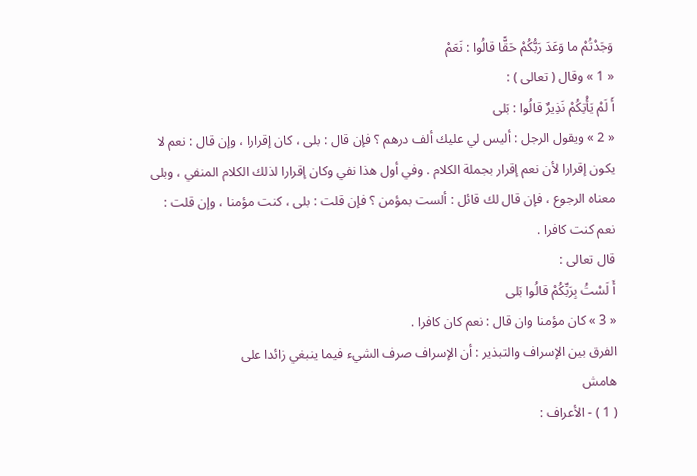وَجَدْتُمْ ما وَعَدَ رَبُّكُمْ حَقًّا قالُوا : نَعَمْ
« 1 » وقال ( تعالى ) :
أَ لَمْ يَأْتِكُمْ نَذِيرٌ قالُوا : بَلى
« 2 » ويقول الرجل : أليس لي عليك ألف درهم ؟ فإن قال : بلى ، كان إقرارا ، وإن قال : نعم لا يكون إقرارا لأن نعم إقرار بجملة الكلام . وفي أول هذا نفي وكان إقرارا لذلك الكلام المنفي ، وبلى معناه الرجوع ، فإن قال لك قائل : ألست بمؤمن ؟ فإن قلت : بلى ، كنت مؤمنا ، وإن قلت :
نعم كنت كافرا .
قال تعالى :
أَ لَسْتُ بِرَبِّكُمْ قالُوا بَلى
« 3 » كان مؤمنا وان قال : نعم كان كافرا .
الفرق بين الإسراف والتبذير : أن الإسراف صرف الشيء فيما ينبغي زائدا على
هامش
( 1 ) - الأعراف :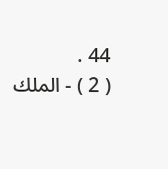44 .
( 2 ) - الملك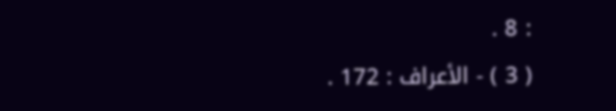: 8 .
( 3 ) - الأعراف : 172 .